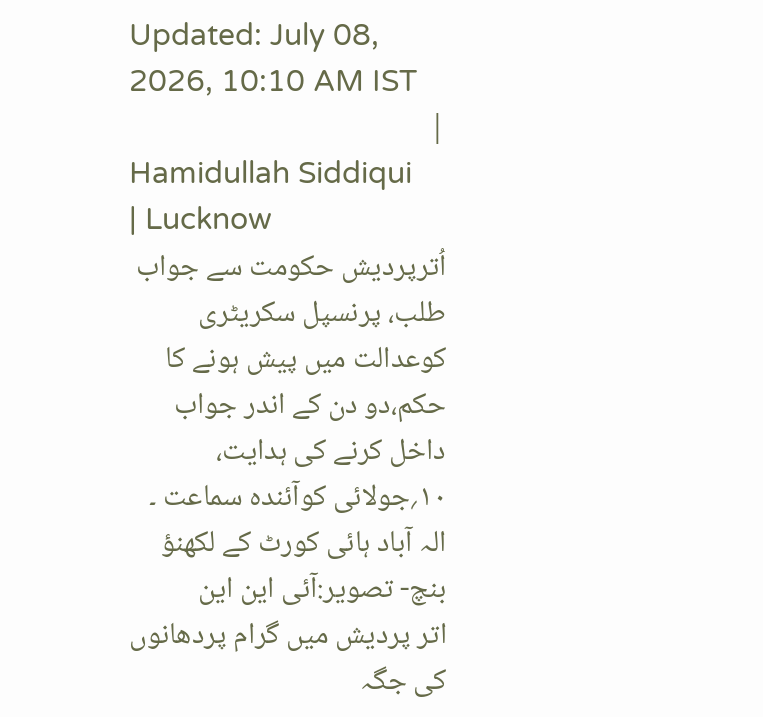Updated: July 08, 2026, 10:10 AM IST
|
Hamidullah Siddiqui
| Lucknow
اُترپردیش حکومت سے جواب طلب، پرنسپل سکریٹری کوعدالت میں پیش ہونے کا حکم،دو دن کے اندر جواب داخل کرنے کی ہدایت، ۱۰؍جولائی کوآئندہ سماعت ۔
الہ آباد ہائی کورٹ کے لکھنؤ بنچ- تصویر:آئی این این
اتر پردیش میں گرام پردھانوں کی جگہ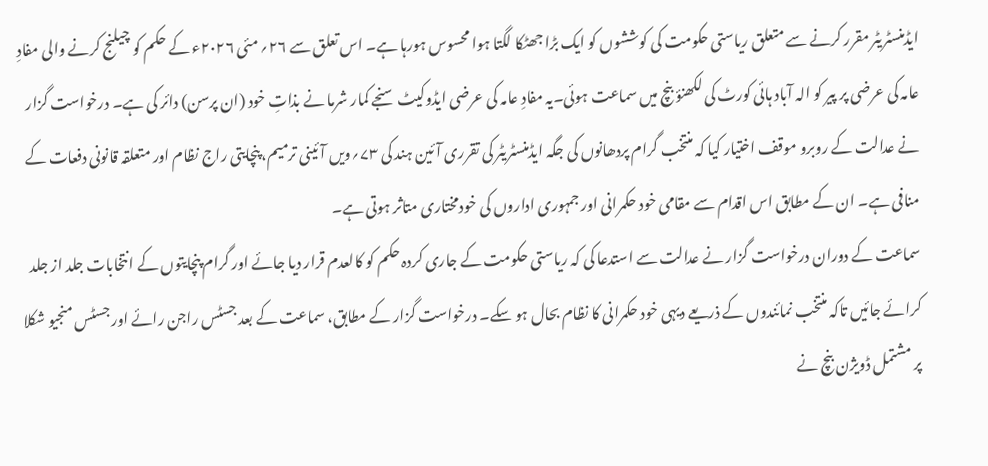ایڈمنسٹریٹر مقرر کرنے سے متعلق ریاستی حکومت کی کوششوں کو ایک بڑا جھٹکا لگتا ہوا محسوس ہورہا ہے۔ اس تعلق سے ۲۶؍ مئی ۲۰۲۶ء کے حکم کو چیلنج کرنے والی مفادِ عامہ کی عرضی پر پیر کو الہ آباد ہائی کورٹ کی لکھنؤ بنچ میں سماعت ہوئی۔یہ مفادِ عامہ کی عرضی ایڈوکیٹ سنجے کمار شرما نے بذاتِ خود (ان پرسن) دائر کی ہے۔ درخواست گزار نے عدالت کے روبرو موقف اختیار کیا کہ منتخب گرام پردھانوں کی جگہ ایڈمنسٹریٹر کی تقرری آئین ہند کی ۷۳؍ویں آئینی ترمیم، پنچایتی راج نظام اور متعلقہ قانونی دفعات کے منافی ہے۔ ان کے مطابق اس اقدام سے مقامی خود حکمرانی اور جمہوری اداروں کی خودمختاری متاثر ہوتی ہے۔
سماعت کے دوران درخواست گزار نے عدالت سے استدعا کی کہ ریاستی حکومت کے جاری کردہ حکم کو کالعدم قرار دیا جائے اور گرام پنچایتوں کے انتخابات جلد از جلد کرائے جائیں تاکہ منتخب نمائندوں کے ذریعے دیہی خود حکمرانی کا نظام بحال ہو سکے۔ درخواست گزار کے مطابق، سماعت کے بعد جسٹس راجن رائے اور جسٹس منجیو شکلا پر مشتمل ڈویژن بنچ نے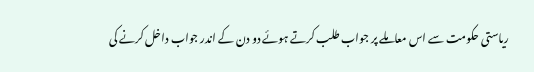ریاستی حکومت سے اس معاملے پر جواب طلب کرتے ہوئے دو دن کے اندر جواب داخل کرنے کی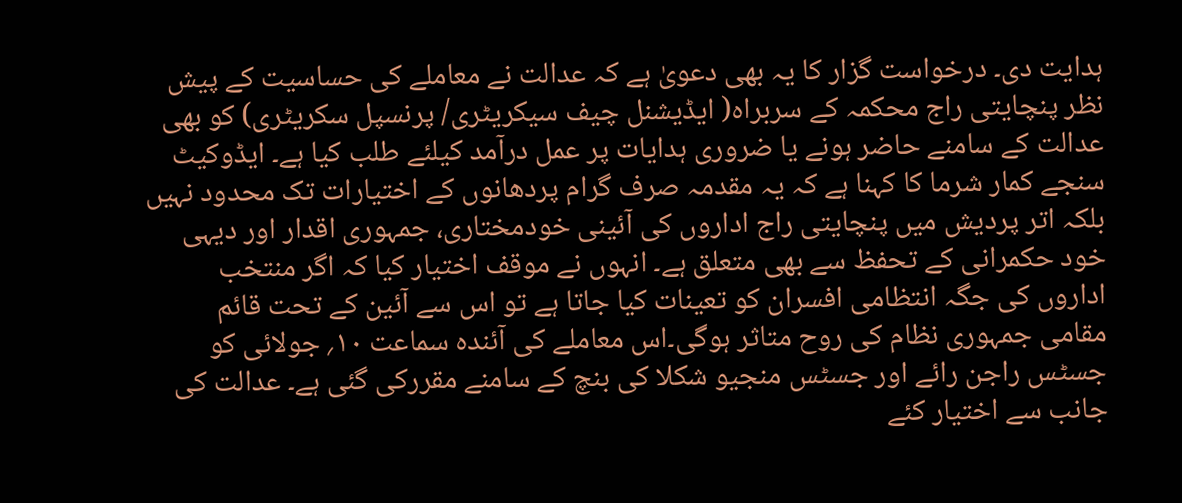ہدایت دی۔ درخواست گزار کا یہ بھی دعویٰ ہے کہ عدالت نے معاملے کی حساسیت کے پیش نظر پنچایتی راج محکمہ کے سربراہ( ایڈیشنل چیف سیکریٹری/ پرنسپل سکریٹری) کو بھی عدالت کے سامنے حاضر ہونے یا ضروری ہدایات پر عمل درآمد کیلئے طلب کیا ہے۔ ایڈوکیٹ سنجے کمار شرما کا کہنا ہے کہ یہ مقدمہ صرف گرام پردھانوں کے اختیارات تک محدود نہیں بلکہ اتر پردیش میں پنچایتی راج اداروں کی آئینی خودمختاری، جمہوری اقدار اور دیہی خود حکمرانی کے تحفظ سے بھی متعلق ہے۔ انہوں نے موقف اختیار کیا کہ اگر منتخب اداروں کی جگہ انتظامی افسران کو تعینات کیا جاتا ہے تو اس سے آئین کے تحت قائم مقامی جمہوری نظام کی روح متاثر ہوگی۔اس معاملے کی آئندہ سماعت ۱۰؍ جولائی کو جسٹس راجن رائے اور جسٹس منجیو شکلا کی بنچ کے سامنے مقررکی گئی ہے۔ عدالت کی جانب سے اختیار کئے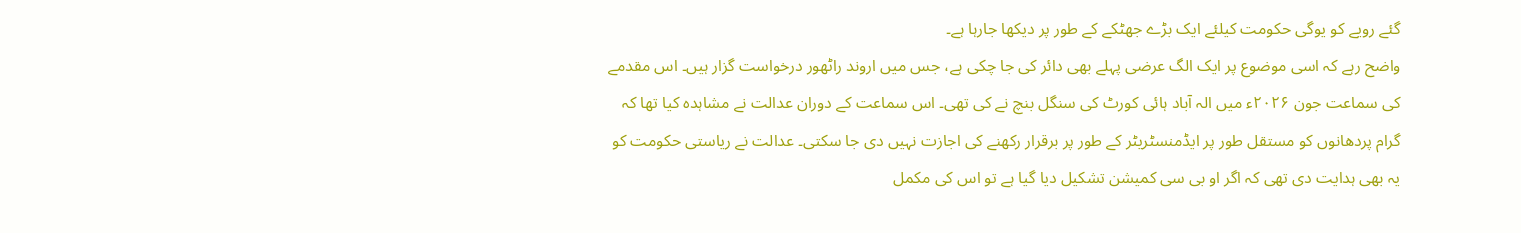گئے رویے کو یوگی حکومت کیلئے ایک بڑے جھٹکے کے طور پر دیکھا جارہا ہے۔
واضح رہے کہ اسی موضوع پر ایک الگ عرضی پہلے بھی دائر کی جا چکی ہے، جس میں اروند راٹھور درخواست گزار ہیں۔ اس مقدمے کی سماعت جون ۲۰۲۶ء میں الہ آباد ہائی کورٹ کی سنگل بنچ نے کی تھی۔ اس سماعت کے دوران عدالت نے مشاہدہ کیا تھا کہ گرام پردھانوں کو مستقل طور پر ایڈمنسٹریٹر کے طور پر برقرار رکھنے کی اجازت نہیں دی جا سکتی۔ عدالت نے ریاستی حکومت کو یہ بھی ہدایت دی تھی کہ اگر او بی سی کمیشن تشکیل دیا گیا ہے تو اس کی مکمل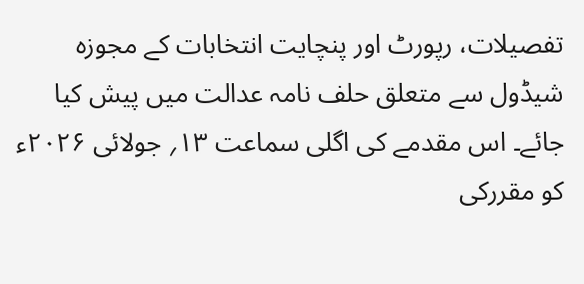تفصیلات، رپورٹ اور پنچایت انتخابات کے مجوزہ شیڈول سے متعلق حلف نامہ عدالت میں پیش کیا جائے۔ اس مقدمے کی اگلی سماعت ۱۳؍ جولائی ۲۰۲۶ء کو مقررکی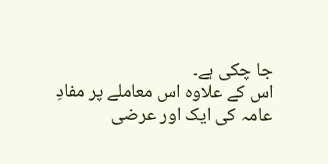جا چکی ہے۔
اس کے علاوہ اس معاملے پر مفادِ عامہ کی ایک اور عرضی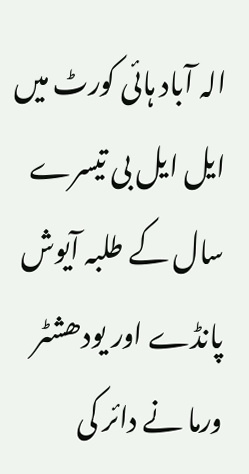الہ آباد ہائی کورٹ میں ایل ایل بی تیسرے سال کے طلبہ آیوش پانڈے اور یودھشٹر ورما نے دائر کی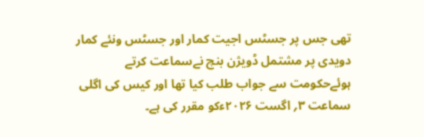تھی جس پر جسٹس اجیت کمار اور جسٹس ونئے کمار دویدی پر مشتمل ڈویژن بنچ نےسماعت کرتے ہوئےحکومت سے جواب طلب کیا تھا اور کیس کی اگلی سماعت ۳؍ اگست ۲۰۲۶ءکو مقرر کی ہے۔